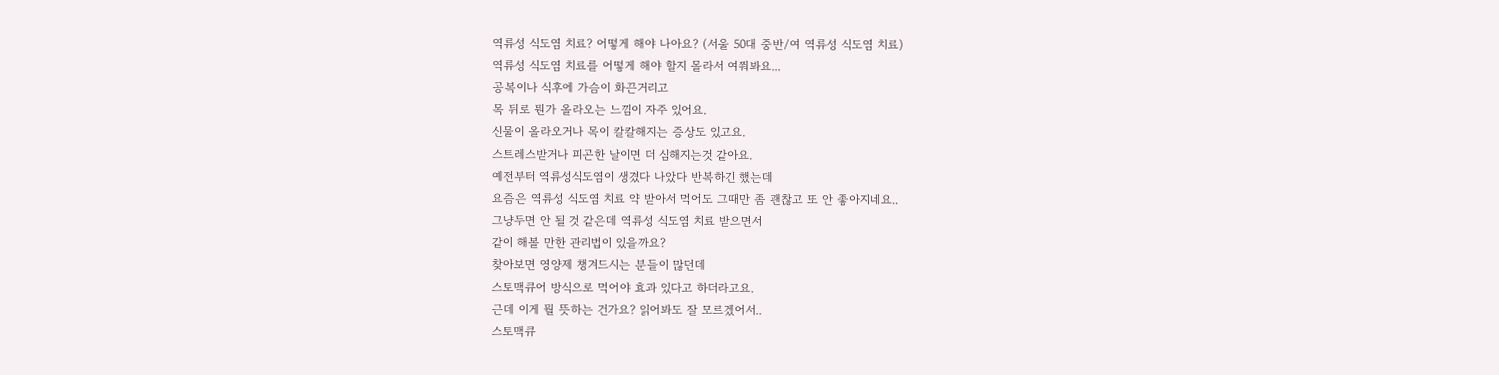역류성 식도염 치료? 어떻게 해야 나아요? (서울 50대 중반/여 역류성 식도염 치료)
역류성 식도염 치료를 어떻게 해야 할지 몰라서 여쭤봐요...
공복이나 식후에 가슴이 화끈거리고
목 뒤로 뭔가 올라오는 느낌이 자주 있어요.
신물이 올라오거나 목이 칼칼해지는 증상도 있고요.
스트레스받거나 피곤한 날이면 더 심해지는것 같아요.
예전부터 역류성식도염이 생겼다 나았다 반복하긴 했는데
요즘은 역류성 식도염 치료 약 받아서 먹어도 그때만 좀 괜찮고 또 안 좋아지네요..
그냥두면 안 될 것 같은데 역류성 식도염 치료 받으면서
같이 해볼 만한 관리법이 있을까요?
찾아보면 영양제 챙겨드시는 분들이 많던데
스토맥큐어 방식으로 먹어야 효과 있다고 하더라고요.
근데 이게 뭘 뜻하는 건가요? 읽어봐도 잘 모르겠어서..
스토맥큐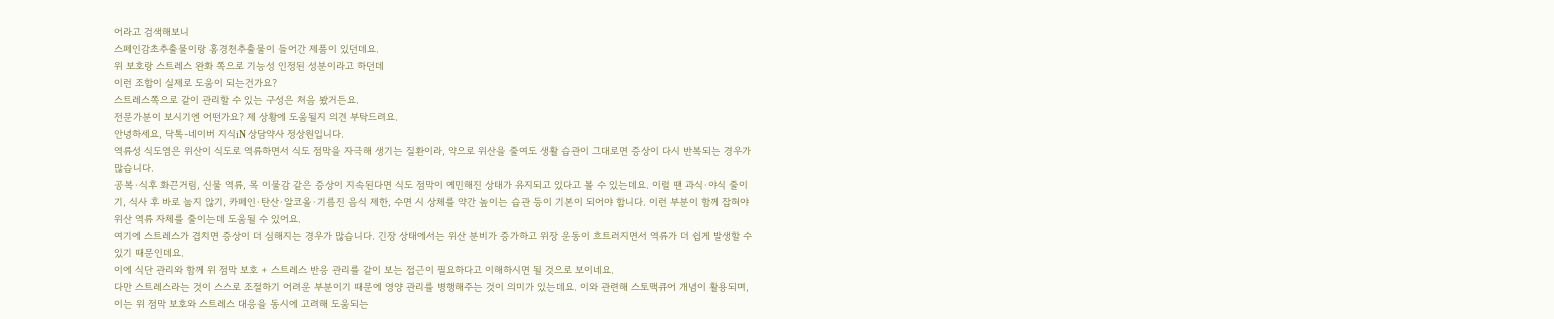어라고 검색해보니
스페인감초추출물이랑 홍경천추출물이 들어간 제품이 있던데요.
위 보호랑 스트레스 완화 쪽으로 기능성 인정된 성분이라고 하던데
이런 조합이 실제로 도움이 되는건가요?
스트레스쪽으로 같이 관리할 수 있는 구성은 처음 봤거든요.
전문가분이 보시기엔 어떤가요? 제 상황에 도움될지 의견 부탁드려요.
안녕하세요, 닥톡-네이버 지식iN 상담약사 정상원입니다.
역류성 식도염은 위산이 식도로 역류하면서 식도 점막을 자극해 생기는 질환이라, 약으로 위산을 줄여도 생활 습관이 그대로면 증상이 다시 반복되는 경우가 많습니다.
공복·식후 화끈거림, 신물 역류, 목 이물감 같은 증상이 지속된다면 식도 점막이 예민해진 상태가 유지되고 있다고 볼 수 있는데요. 이럴 땐 과식·야식 줄이기, 식사 후 바로 눕지 않기, 카페인·탄산·알코올·기름진 음식 제한, 수면 시 상체를 약간 높이는 습관 등이 기본이 되어야 합니다. 이런 부분이 함께 잡혀야 위산 역류 자체를 줄이는데 도움될 수 있어요.
여기에 스트레스가 겹치면 증상이 더 심해지는 경우가 많습니다. 긴장 상태에서는 위산 분비가 증가하고 위장 운동이 흐트러지면서 역류가 더 쉽게 발생할 수 있기 때문인데요.
이에 식단 관리와 함께 위 점막 보호 + 스트레스 반응 관리를 같이 보는 접근이 필요하다고 이해하시면 될 것으로 보이네요.
다만 스트레스라는 것이 스스로 조절하기 어려운 부분이기 때문에 영양 관리를 병행해주는 것이 의미가 있는데요. 이와 관련해 스토맥큐어 개념이 활용되며, 이는 위 점막 보호와 스트레스 대응을 동시에 고려해 도움되는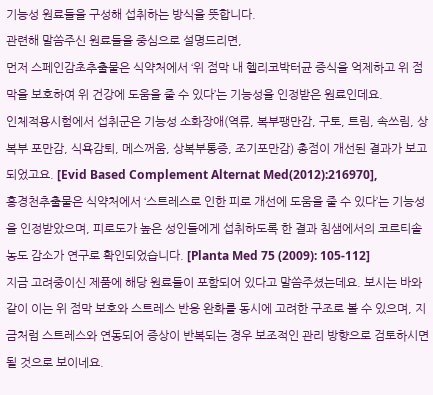기능성 원료들을 구성해 섭취하는 방식을 뜻합니다.
관련해 말씀주신 원료들을 중심으로 설명드리면,
먼저 스페인감초추출물은 식약처에서 ‘위 점막 내 헬리코박터균 증식을 억제하고 위 점막을 보호하여 위 건강에 도움을 줄 수 있다’는 기능성을 인정받은 원료인데요.
인체적용시험에서 섭취군은 기능성 소화장애(역류, 복부팽만감, 구토, 트림, 속쓰림, 상복부 포만감, 식욕감퇴, 메스꺼움, 상복부통증, 조기포만감) 총점이 개선된 결과가 보고되었고요. [Evid Based Complement Alternat Med(2012):216970],
홍경천추출물은 식약처에서 ‘스트레스로 인한 피로 개선에 도움을 줄 수 있다’는 기능성을 인정받았으며, 피로도가 높은 성인들에게 섭취하도록 한 결과 침샘에서의 코르티솔 농도 감소가 연구로 확인되었습니다. [Planta Med 75 (2009): 105-112]
지금 고려중이신 제품에 해당 원료들이 포함되어 있다고 말씀주셨는데요. 보시는 바와 같이 이는 위 점막 보호와 스트레스 반응 완화를 동시에 고려한 구조로 볼 수 있으며, 지금처럼 스트레스와 연동되어 증상이 반복되는 경우 보조적인 관리 방향으로 검토하시면 될 것으로 보이네요.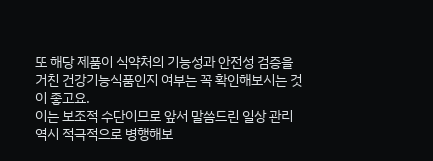또 해당 제품이 식약처의 기능성과 안전성 검증을 거친 건강기능식품인지 여부는 꼭 확인해보시는 것이 좋고요.
이는 보조적 수단이므로 앞서 말씀드린 일상 관리 역시 적극적으로 병행해보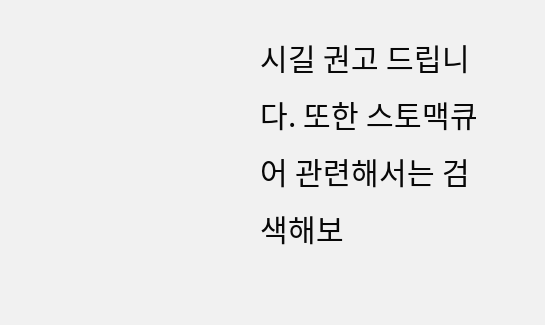시길 권고 드립니다. 또한 스토맥큐어 관련해서는 검색해보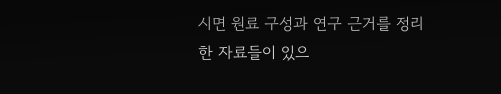시면 원료 구성과 연구 근거를 정리한 자료들이 있으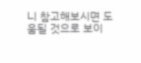니 참고해보시면 도움될 것으로 보이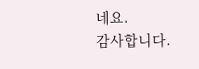네요.
감사합니다.